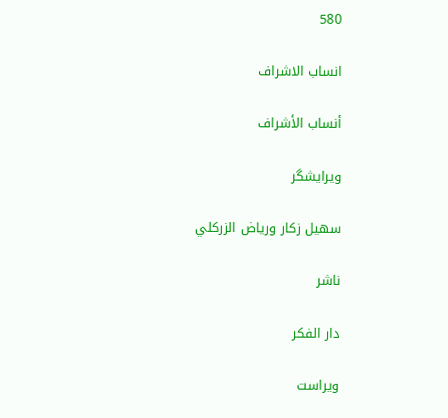580

انساب الاشراف

أنساب الأشراف

ویرایشگر

سهيل زكار ورياض الزركلي

ناشر

دار الفكر

ویراست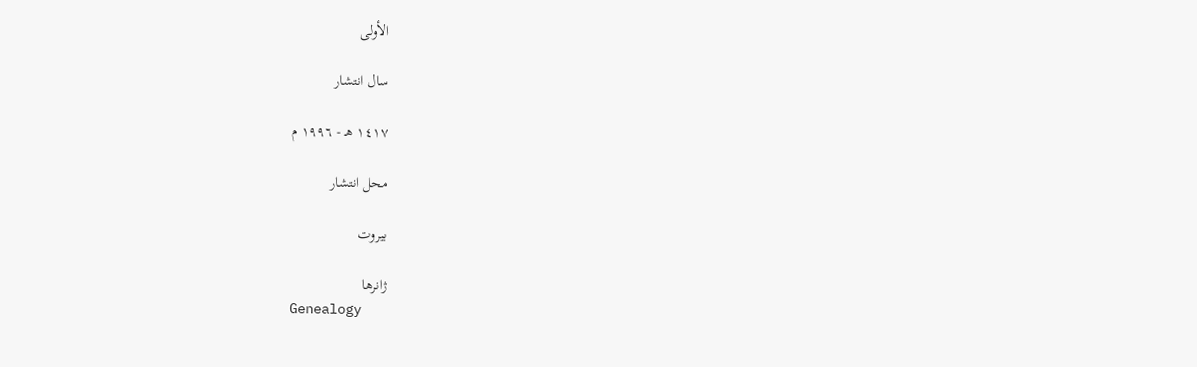الأولى

سال انتشار

١٤١٧ هـ - ١٩٩٦ م

محل انتشار

بيروت

ژانرها
Genealogy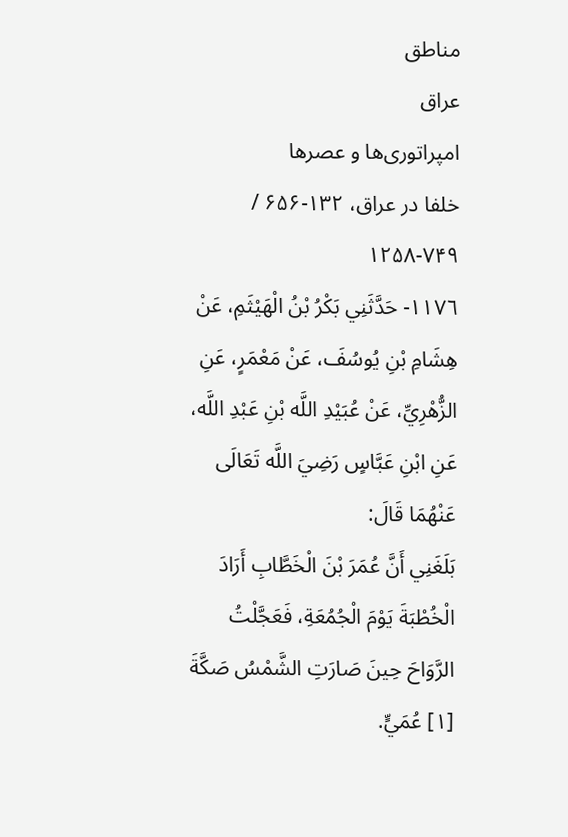مناطق
عراق
امپراتوری‌ها و عصرها
خلفا در عراق، ۱۳۲-۶۵۶ / ۷۴۹-۱۲۵۸
١١٧٦- حَدَّثَنِي بَكْرُ بْنُ الْهَيْثَمِ، عَنْ هِشَامِ بْنِ يُوسُفَ، عَنْ مَعْمَرٍ، عَنِ الزُّهْرِيِّ، عَنْ عُبَيْدِ اللَّه بْنِ عَبْدِ اللَّه، عَنِ ابْنِ عَبَّاسٍ رَضِيَ اللَّه تَعَالَى عَنْهُمَا قَالَ:
بَلَغَنِي أَنَّ عُمَرَ بْنَ الْخَطَّابِ أَرَادَ الْخُطْبَةَ يَوْمَ الْجُمُعَةِ، فَعَجَّلْتُ الرَّوَاحَ حِينَ صَارَتِ الشَّمْسُ صَكَّةَ [١] عُمَيٍّ.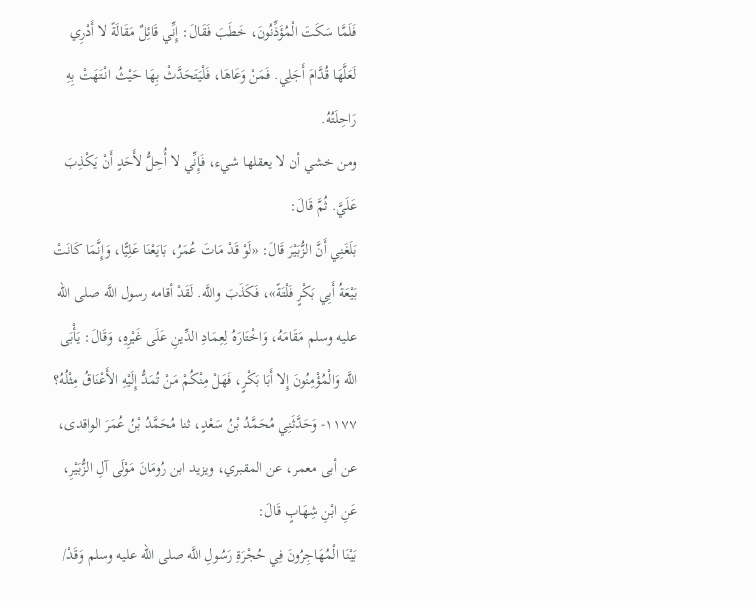فَلَمَّا سَكَتَ الْمُؤَذِّنُونَ، خَطَبَ فَقَالَ: إِنِّي قَائِلٌ مَقَالَةً لا أَدْرِي لَعَلَّهَا قُدَّامَ أَجَلِي. فَمَنْ وَعَاهَا، فَلْيَتَحَدَّثْ بِهَا حَيْثُ انْتَهَتْ بِهِ رَاحِلَتُهُ.
ومن خشي أن لا يعقلها شيء، فَإِنِّي لا أُحِلُّ لأَحَدٍ أَنْ يَكْذِبَ عَلَيَّ. ثُمَّ قَالَ:
بَلَغَنِي أَنَّ الزُّبَيْرَ قَالَ: «لَوْ قَدْ مَاتَ عُمَرُ، بَايَعْنَا عَلِيًّا، وَإِنَّمَا كَانَتْ بَيْعَةُ أَبِي بَكْرٍ فَلْتَةً»، فَكَذَبَ واللَّه. لَقَدْ أقامه رسول اللَّه صلى الله عليه وسلم مَقَامَهُ، وَاخْتَارَهُ لِعِمَادِ الدِّينِ عَلَى غَيْرِهِ، وَقَالَ: يَأْبَى اللَّه وَالْمُؤْمِنُونَ إِلا أَبَا بَكْرٍ، فَهَلْ مِنْكُمْ مَنْ تُمَدُّ إِلَيْهِ الأَعْنَاقُ مِثْلُهُ؟
١١٧٧- وَحَدَّثَنِي مُحَمَّدُ بْنُ سَعْدٍ، ثنا مُحَمَّدُ بْنُ عُمَرَ الواقدى، عن أبى معمر، عن المقبري، ويزيد ابن رُومَانَ مَوْلَى آلِ الزُّبَيْرِ، عَنِ ابْنِ شِهَابٍ قَالَ:
بَيْنَا الْمُهَاجِرُونَ فِي حُجْرَةِ رَسُولِ اللَّه صلى الله عليه وسلم وَقَدْ/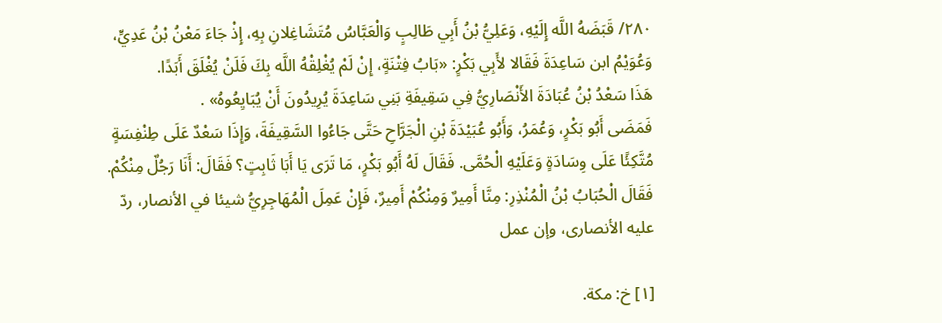٢٨٠/ قَبَضَهُ اللَّه إِلَيْهِ، وَعَلِيُّ بْنُ أَبِي طَالِبٍ وَالْعَبَّاسُ مُتَشَاغِلانِ بِهِ، إِذْ جَاءَ مَعْنُ بْنُ عَدِيٍّ، وَعُوَيْمُ ابن سَاعِدَةَ فَقَالا لأَبِي بَكْرٍ: «بَابُ فِتْنَةٍ، إِنْ لَمْ يُغْلِقْهُ اللَّه بِكَ فَلَنْ يُغْلَقَ أَبَدًا.
هَذَا سَعْدُ بْنُ عُبَادَةَ الأَنْصَارِيُّ فِي سَقِيفَةِ بَنِي سَاعِدَةَ يُرِيدُونَ أَنْ يُبَايِعُوهُ» .
فَمَضَى أَبُو بَكْرٍ، وَعُمَرُ، وَأَبُو عُبَيْدَةَ بْنِ الْجَرَّاحِ حَتَّى جَاءُوا السَّقِيفَةَ، وَإِذَا سَعْدٌ عَلَى طِنْفِسَةٍ مُتَّكِئًا عَلَى وِسَادَةٍ وَعَلَيْهِ الْحُمَّى. فَقَالَ لَهُ أَبُو بَكْرٍ، مَا تَرَى يَا أَبَا ثَابِتٍ؟ فَقَالَ: أَنَا رَجُلٌ مِنْكُمْ. فَقَالَ الْحُبَابُ بْنُ الْمُنْذِرِ: مِنَّا أَمِيرٌ وَمِنْكُمْ أَمِيرٌ، فَإِنْ عَمِلَ الْمُهَاجِرِيُّ شيئا في الأنصار، ردّ عليه الأنصارى، وإن عمل

[١] خ: مكة.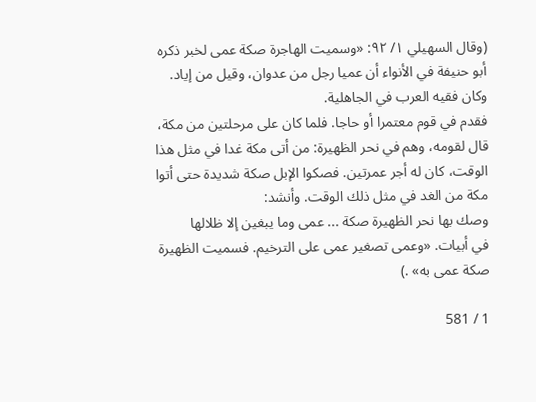(وقال السهيلي ١/ ٩٢: «وسميت الهاجرة صكة عمى لخبر ذكره أبو حنيفة في الأنواء أن عميا رجل من عدوان، وقيل من إياد. وكان فقيه العرب في الجاهلية.
فقدم في قوم معتمرا أو حاجا. فلما كان على مرحلتين من مكة، قال لقومه، وهم في نحر الظهيرة: من أتى مكة غدا في مثل هذا الوقت، كان له أجر عمرتين. فصكوا الإبل صكة شديدة حتى أتوا مكة من الغد في مثل ذلك الوقت. وأنشد:
وصك بها نحر الظهيرة صكة ... عمى وما يبغين إلا ظلالها
في أبيات. «وعمى تصغير عمى على الترخيم. فسميت الظهيرة صكة عمى به» .)

1 / 581